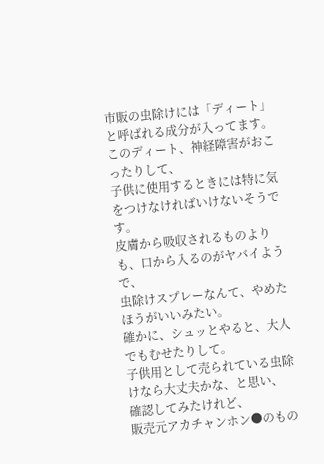市販の虫除けには「ディート」と呼ばれる成分が入ってます。
このディート、神経障害がおこったりして、
子供に使用するときには特に気をつけなければいけないそうです。
皮膚から吸収されるものよりも、口から入るのがヤバイようで、
虫除けスプレーなんて、やめたほうがいいみたい。
確かに、シュッとやると、大人でもむせたりして。
子供用として売られている虫除けなら大丈夫かな、と思い、
確認してみたけれど、
販売元アカチャンホン●のもの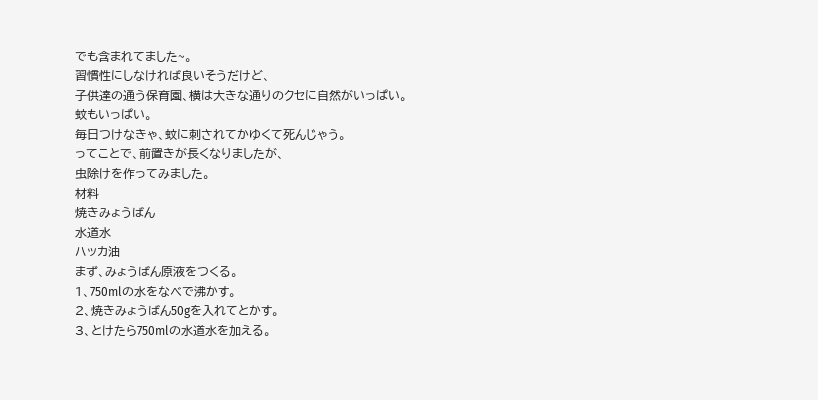でも含まれてました~。
習慣性にしなければ良いそうだけど、
子供達の通う保育園、横は大きな通りのクセに自然がいっぱい。
蚊もいっぱい。
毎日つけなきゃ、蚊に刺されてかゆくて死んじゃう。
ってことで、前置きが長くなりましたが、
虫除けを作ってみました。
材料
焼きみょうばん
水道水
ハッカ油
まず、みょうばん原液をつくる。
1、750mlの水をなべで沸かす。
2、焼きみょうばん50gを入れてとかす。
3、とけたら750mlの水道水を加える。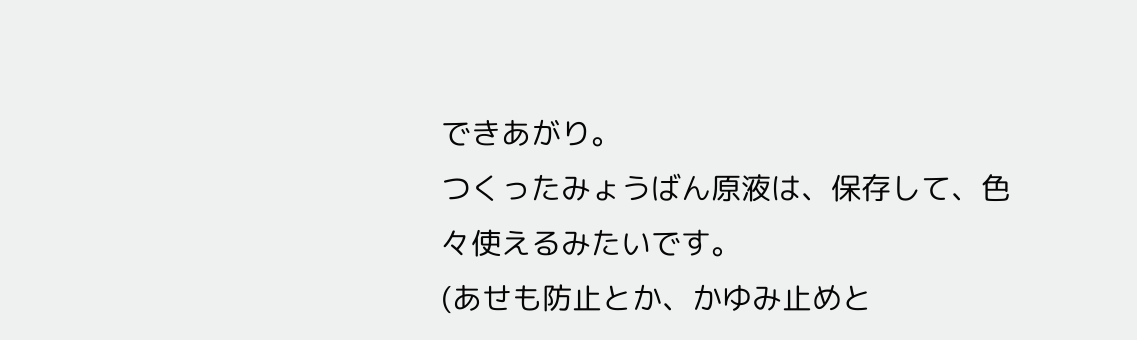できあがり。
つくったみょうばん原液は、保存して、色々使えるみたいです。
(あせも防止とか、かゆみ止めと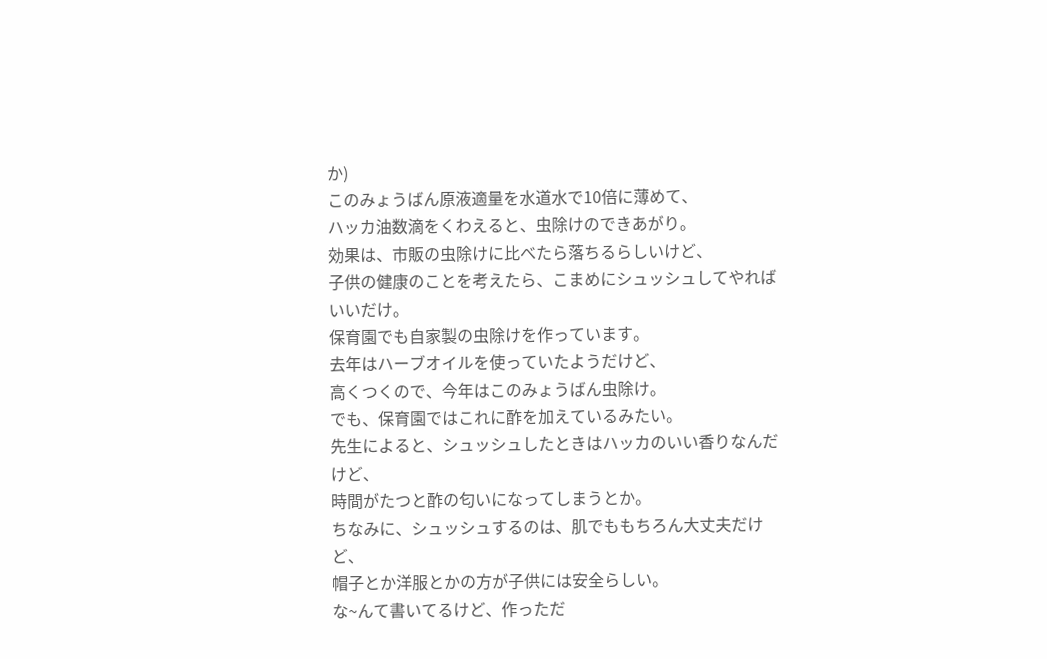か)
このみょうばん原液適量を水道水で10倍に薄めて、
ハッカ油数滴をくわえると、虫除けのできあがり。
効果は、市販の虫除けに比べたら落ちるらしいけど、
子供の健康のことを考えたら、こまめにシュッシュしてやればいいだけ。
保育園でも自家製の虫除けを作っています。
去年はハーブオイルを使っていたようだけど、
高くつくので、今年はこのみょうばん虫除け。
でも、保育園ではこれに酢を加えているみたい。
先生によると、シュッシュしたときはハッカのいい香りなんだけど、
時間がたつと酢の匂いになってしまうとか。
ちなみに、シュッシュするのは、肌でももちろん大丈夫だけど、
帽子とか洋服とかの方が子供には安全らしい。
な~んて書いてるけど、作っただ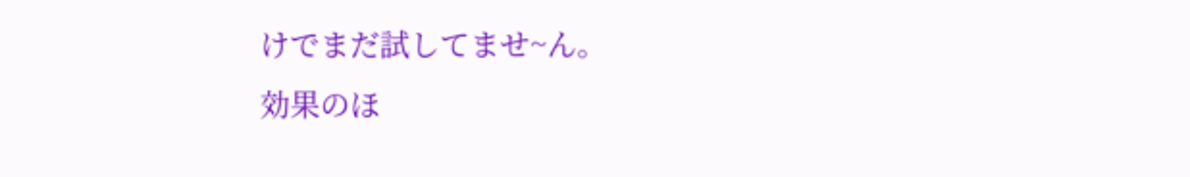けでまだ試してませ~ん。
効果のほ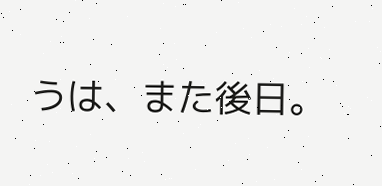うは、また後日。